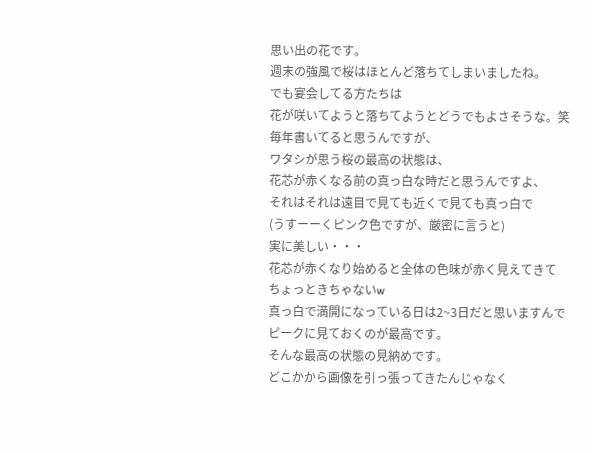思い出の花です。
週末の強風で桜はほとんど落ちてしまいましたね。
でも宴会してる方たちは
花が咲いてようと落ちてようとどうでもよさそうな。笑
毎年書いてると思うんですが、
ワタシが思う桜の最高の状態は、
花芯が赤くなる前の真っ白な時だと思うんですよ、
それはそれは遠目で見ても近くで見ても真っ白で
(うすーーくピンク色ですが、厳密に言うと)
実に美しい・・・
花芯が赤くなり始めると全体の色味が赤く見えてきて
ちょっときちゃないw
真っ白で満開になっている日は2~3日だと思いますんで
ピークに見ておくのが最高です。
そんな最高の状態の見納めです。
どこかから画像を引っ張ってきたんじゃなく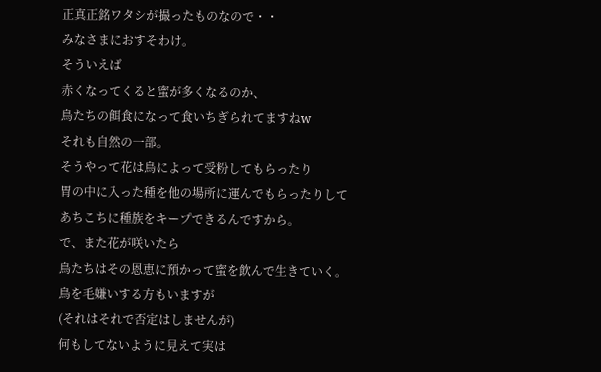正真正銘ワタシが撮ったものなので・・
みなさまにおすそわけ。
そういえば
赤くなってくると蜜が多くなるのか、
鳥たちの餌食になって食いちぎられてますねw
それも自然の一部。
そうやって花は鳥によって受粉してもらったり
胃の中に入った種を他の場所に運んでもらったりして
あちこちに種族をキープできるんですから。
で、また花が咲いたら
鳥たちはその恩恵に預かって蜜を飲んで生きていく。
鳥を毛嫌いする方もいますが
(それはそれで否定はしませんが)
何もしてないように見えて実は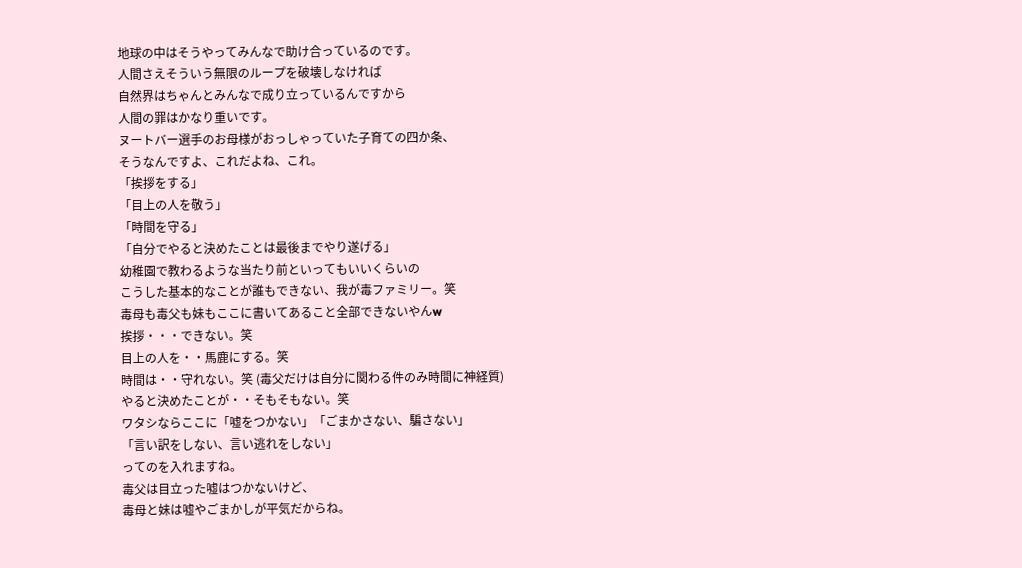地球の中はそうやってみんなで助け合っているのです。
人間さえそういう無限のループを破壊しなければ
自然界はちゃんとみんなで成り立っているんですから
人間の罪はかなり重いです。
ヌートバー選手のお母様がおっしゃっていた子育ての四か条、
そうなんですよ、これだよね、これ。
「挨拶をする」
「目上の人を敬う」
「時間を守る」
「自分でやると決めたことは最後までやり遂げる」
幼稚園で教わるような当たり前といってもいいくらいの
こうした基本的なことが誰もできない、我が毒ファミリー。笑
毒母も毒父も妹もここに書いてあること全部できないやんw
挨拶・・・できない。笑
目上の人を・・馬鹿にする。笑
時間は・・守れない。笑 (毒父だけは自分に関わる件のみ時間に神経質)
やると決めたことが・・そもそもない。笑
ワタシならここに「嘘をつかない」「ごまかさない、騙さない」
「言い訳をしない、言い逃れをしない」
ってのを入れますね。
毒父は目立った嘘はつかないけど、
毒母と妹は嘘やごまかしが平気だからね。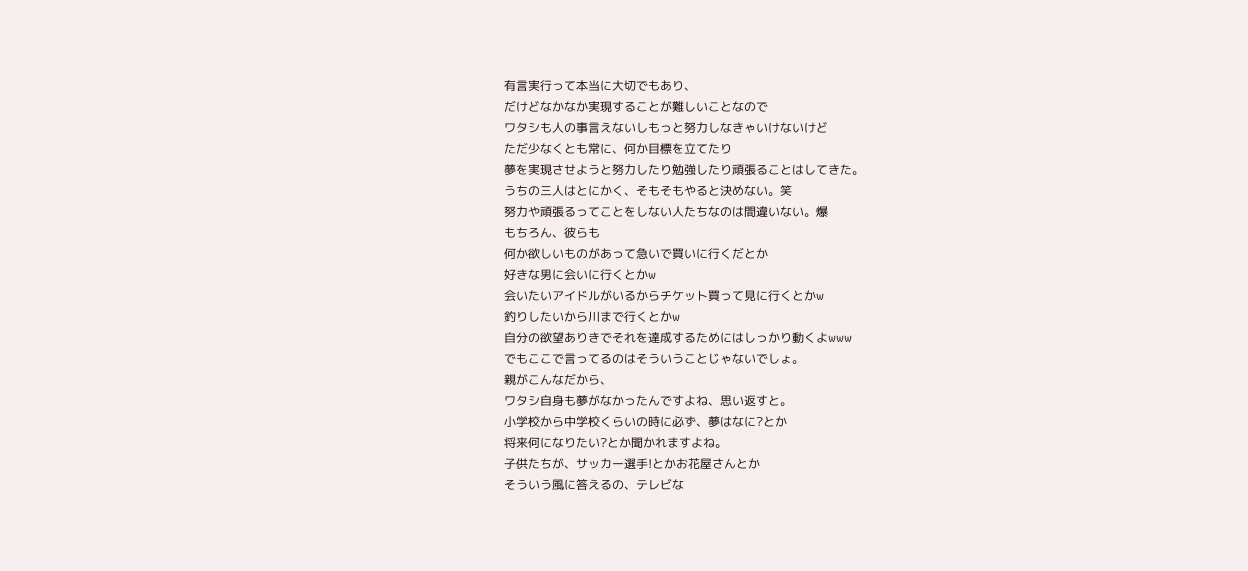有言実行って本当に大切でもあり、
だけどなかなか実現することが難しいことなので
ワタシも人の事言えないしもっと努力しなきゃいけないけど
ただ少なくとも常に、何か目標を立てたり
夢を実現させようと努力したり勉強したり頑張ることはしてきた。
うちの三人はとにかく、そもそもやると決めない。笑
努力や頑張るってことをしない人たちなのは間違いない。爆
もちろん、彼らも
何か欲しいものがあって急いで買いに行くだとか
好きな男に会いに行くとかw
会いたいアイドルがいるからチケット買って見に行くとかw
釣りしたいから川まで行くとかw
自分の欲望ありきでそれを達成するためにはしっかり動くよwww
でもここで言ってるのはそういうことじゃないでしょ。
親がこんなだから、
ワタシ自身も夢がなかったんですよね、思い返すと。
小学校から中学校くらいの時に必ず、夢はなに?とか
将来何になりたい?とか聞かれますよね。
子供たちが、サッカー選手!とかお花屋さんとか
そういう風に答えるの、テレビな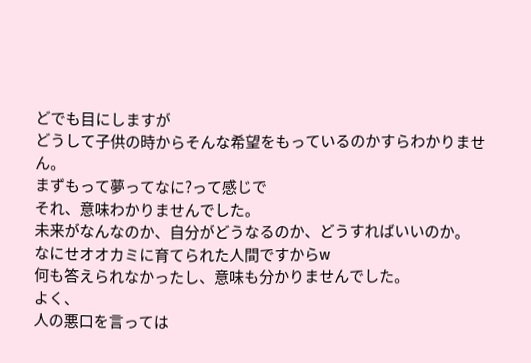どでも目にしますが
どうして子供の時からそんな希望をもっているのかすらわかりません。
まずもって夢ってなに?って感じで
それ、意味わかりませんでした。
未来がなんなのか、自分がどうなるのか、どうすればいいのか。
なにせオオカミに育てられた人間ですからw
何も答えられなかったし、意味も分かりませんでした。
よく、
人の悪口を言っては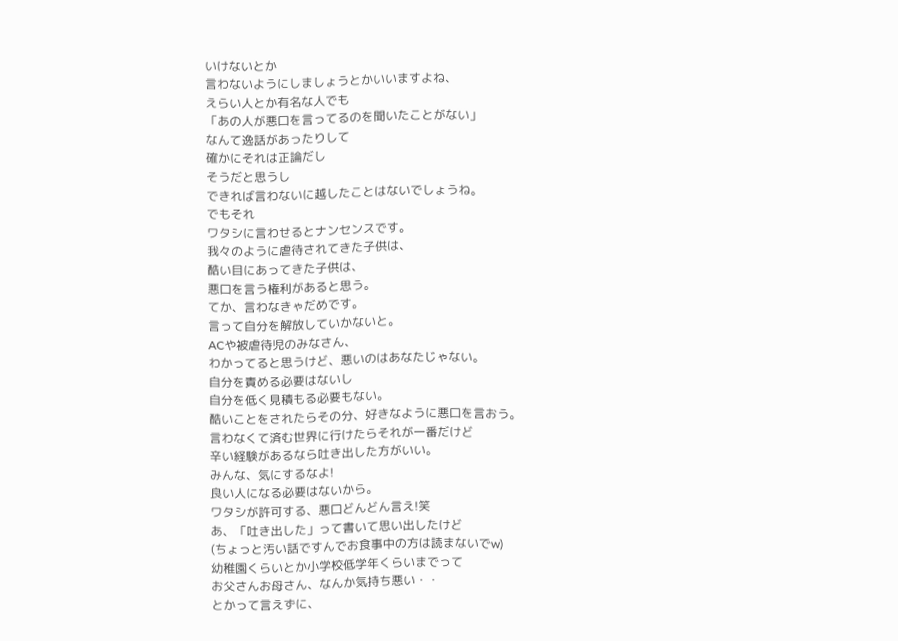いけないとか
言わないようにしましょうとかいいますよね、
えらい人とか有名な人でも
「あの人が悪口を言ってるのを聞いたことがない」
なんて逸話があったりして
確かにそれは正論だし
そうだと思うし
できれば言わないに越したことはないでしょうね。
でもそれ
ワタシに言わせるとナンセンスです。
我々のように虐待されてきた子供は、
酷い目にあってきた子供は、
悪口を言う権利があると思う。
てか、言わなきゃだめです。
言って自分を解放していかないと。
ACや被虐待児のみなさん、
わかってると思うけど、悪いのはあなたじゃない。
自分を責める必要はないし
自分を低く見積もる必要もない。
酷いことをされたらその分、好きなように悪口を言おう。
言わなくて済む世界に行けたらそれが一番だけど
辛い経験があるなら吐き出した方がいい。
みんな、気にするなよ!
良い人になる必要はないから。
ワタシが許可する、悪口どんどん言え!笑
あ、「吐き出した」って書いて思い出したけど
(ちょっと汚い話ですんでお食事中の方は読まないでw)
幼稚園くらいとか小学校低学年くらいまでって
お父さんお母さん、なんか気持ち悪い・・
とかって言えずに、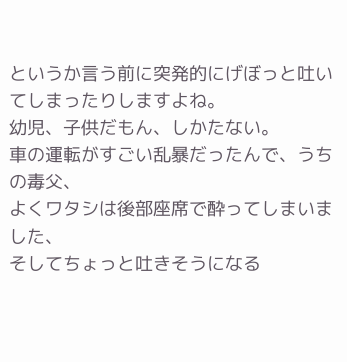というか言う前に突発的にげぼっと吐いてしまったりしますよね。
幼児、子供だもん、しかたない。
車の運転がすごい乱暴だったんで、うちの毒父、
よくワタシは後部座席で酔ってしまいました、
そしてちょっと吐きそうになる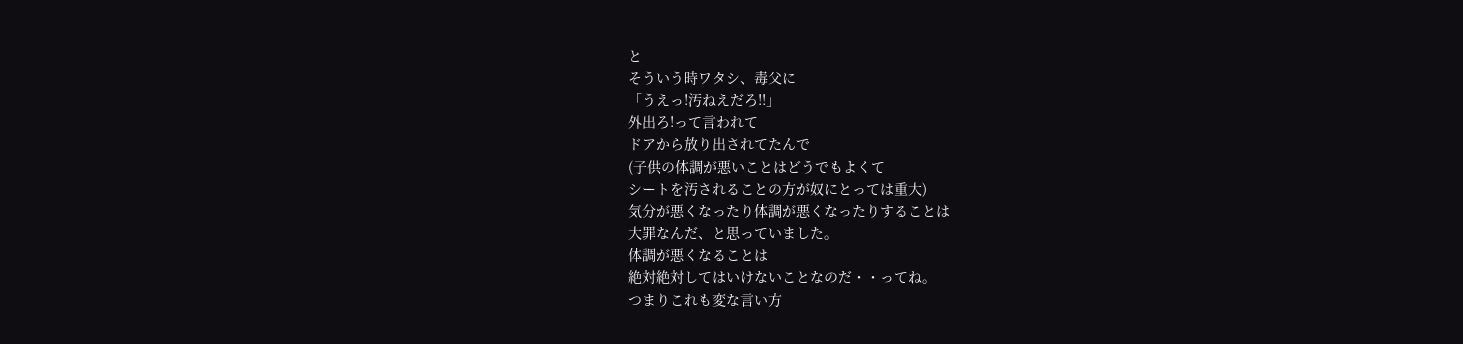と
そういう時ワタシ、毒父に
「うえっ!汚ねえだろ!!」
外出ろ!って言われて
ドアから放り出されてたんで
(子供の体調が悪いことはどうでもよくて
シートを汚されることの方が奴にとっては重大)
気分が悪くなったり体調が悪くなったりすることは
大罪なんだ、と思っていました。
体調が悪くなることは
絶対絶対してはいけないことなのだ・・ってね。
つまりこれも変な言い方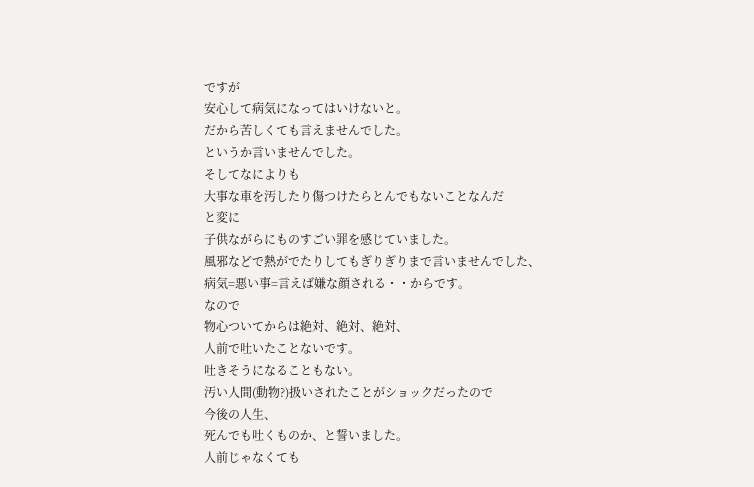ですが
安心して病気になってはいけないと。
だから苦しくても言えませんでした。
というか言いませんでした。
そしてなによりも
大事な車を汚したり傷つけたらとんでもないことなんだ
と変に
子供ながらにものすごい罪を感じていました。
風邪などで熱がでたりしてもぎりぎりまで言いませんでした、
病気=悪い事=言えば嫌な顔される・・からです。
なので
物心ついてからは絶対、絶対、絶対、
人前で吐いたことないです。
吐きそうになることもない。
汚い人間(動物?)扱いされたことがショックだったので
今後の人生、
死んでも吐くものか、と誓いました。
人前じゃなくても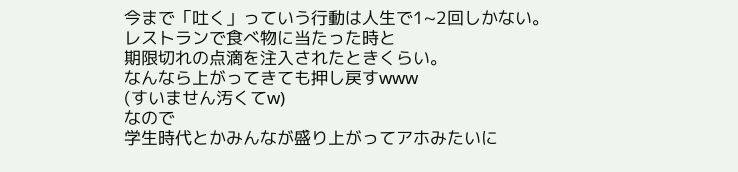今まで「吐く」っていう行動は人生で1~2回しかない。
レストランで食べ物に当たった時と
期限切れの点滴を注入されたときくらい。
なんなら上がってきても押し戻すwww
(すいません汚くてw)
なので
学生時代とかみんなが盛り上がってアホみたいに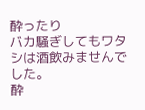酔ったり
バカ騒ぎしてもワタシは酒飲みませんでした。
酔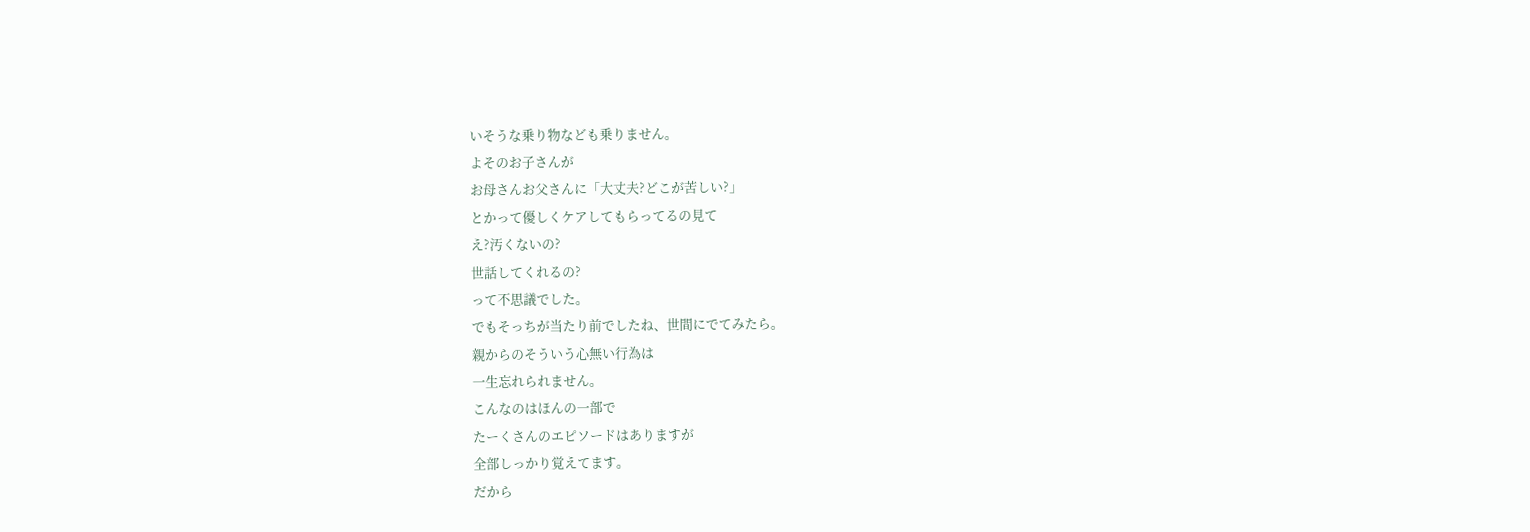いそうな乗り物なども乗りません。
よそのお子さんが
お母さんお父さんに「大丈夫?どこが苦しい?」
とかって優しくケアしてもらってるの見て
え?汚くないの?
世話してくれるの?
って不思議でした。
でもそっちが当たり前でしたね、世間にでてみたら。
親からのそういう心無い行為は
一生忘れられません。
こんなのはほんの一部で
たーくさんのエピソードはありますが
全部しっかり覚えてます。
だから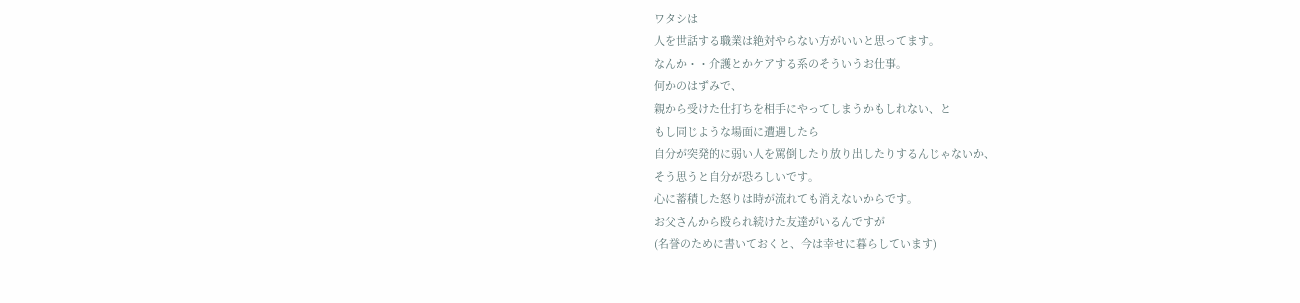ワタシは
人を世話する職業は絶対やらない方がいいと思ってます。
なんか・・介護とかケアする系のそういうお仕事。
何かのはずみで、
親から受けた仕打ちを相手にやってしまうかもしれない、と
もし同じような場面に遭遇したら
自分が突発的に弱い人を罵倒したり放り出したりするんじゃないか、
そう思うと自分が恐ろしいです。
心に蓄積した怒りは時が流れても消えないからです。
お父さんから殴られ続けた友達がいるんですが
(名誉のために書いておくと、今は幸せに暮らしています)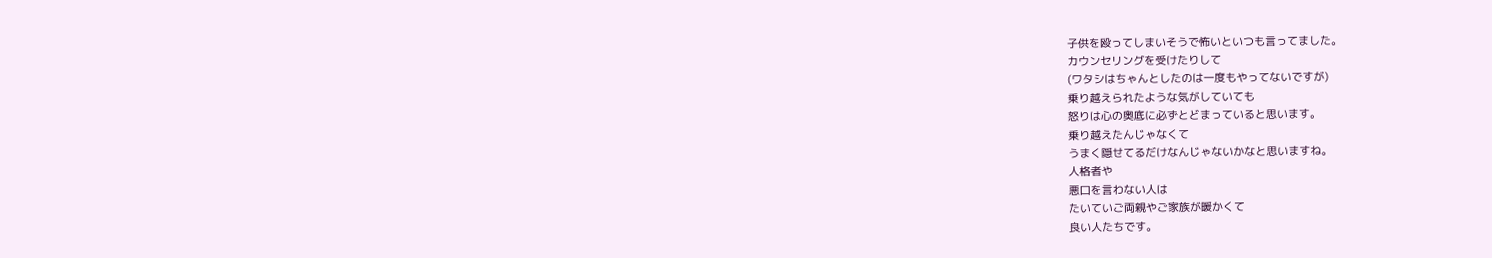子供を殴ってしまいそうで怖いといつも言ってました。
カウンセリングを受けたりして
(ワタシはちゃんとしたのは一度もやってないですが)
乗り越えられたような気がしていても
怒りは心の奥底に必ずとどまっていると思います。
乗り越えたんじゃなくて
うまく隠せてるだけなんじゃないかなと思いますね。
人格者や
悪口を言わない人は
たいていご両親やご家族が暖かくて
良い人たちです。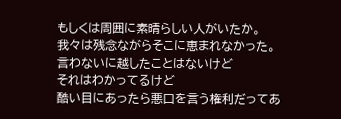もしくは周囲に素晴らしい人がいたか。
我々は残念ながらそこに恵まれなかった。
言わないに越したことはないけど
それはわかってるけど
酷い目にあったら悪口を言う権利だってあ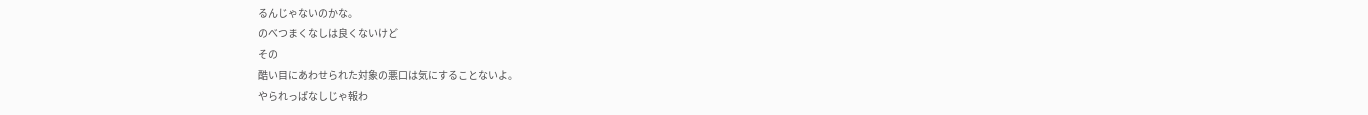るんじゃないのかな。
のべつまくなしは良くないけど
その
酷い目にあわせられた対象の悪口は気にすることないよ。
やられっぱなしじゃ報わ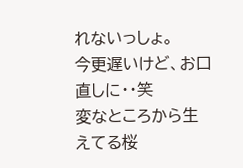れないっしょ。
今更遅いけど、お口直しに・・笑
変なところから生えてる桜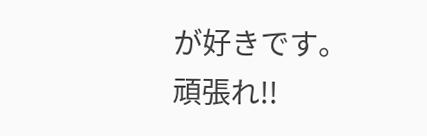が好きです。
頑張れ!!